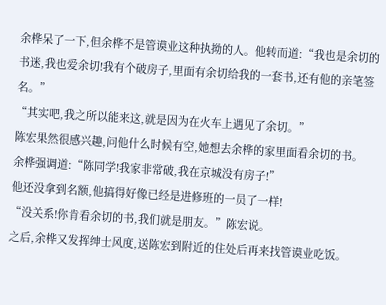余桦呆了一下,但余桦不是管谟业这种执拗的人。他转而道:“我也是余切的书迷,我也爱余切!我有个破房子,里面有余切给我的一套书,还有他的亲笔签名。”
“其实吧,我之所以能来这,就是因为在火车上遇见了余切。”
陈宏果然很感兴趣,问他什么时候有空,她想去余桦的家里面看余切的书。
余桦强调道:“陈同学!我家非常破,我在京城没有房子!”
他还没拿到名额,他搞得好像已经是进修班的一员了一样!
“没关系!你肯看余切的书,我们就是朋友。”陈宏说。
之后,余桦又发挥绅士风度,送陈宏到附近的住处后再来找管谟业吃饭。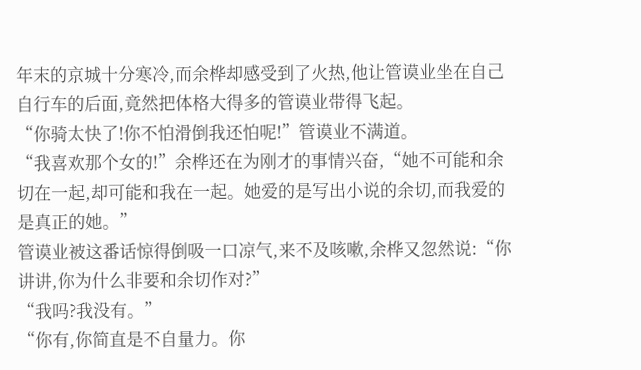年末的京城十分寒冷,而余桦却感受到了火热,他让管谟业坐在自己自行车的后面,竟然把体格大得多的管谟业带得飞起。
“你骑太快了!你不怕滑倒我还怕呢!”管谟业不满道。
“我喜欢那个女的!”余桦还在为刚才的事情兴奋,“她不可能和余切在一起,却可能和我在一起。她爱的是写出小说的余切,而我爱的是真正的她。”
管谟业被这番话惊得倒吸一口凉气,来不及咳嗽,余桦又忽然说:“你讲讲,你为什么非要和余切作对?”
“我吗?我没有。”
“你有,你简直是不自量力。你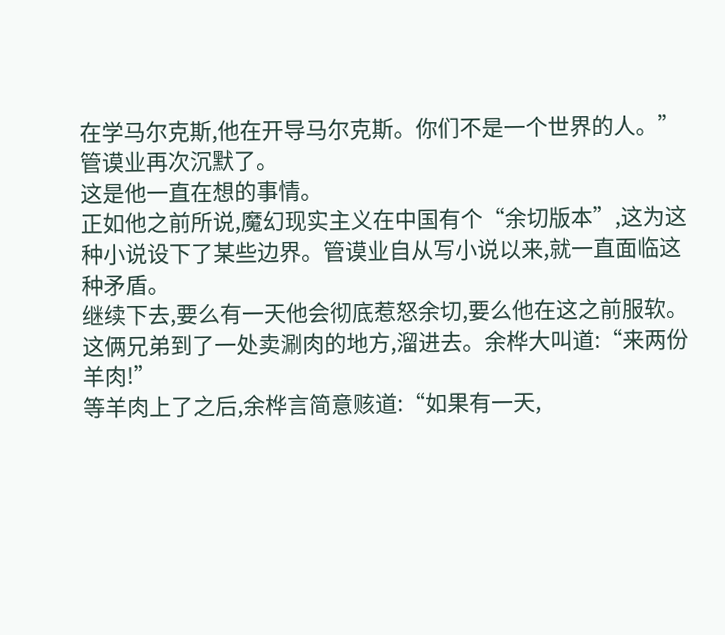在学马尔克斯,他在开导马尔克斯。你们不是一个世界的人。”
管谟业再次沉默了。
这是他一直在想的事情。
正如他之前所说,魔幻现实主义在中国有个“余切版本”,这为这种小说设下了某些边界。管谟业自从写小说以来,就一直面临这种矛盾。
继续下去,要么有一天他会彻底惹怒余切,要么他在这之前服软。
这俩兄弟到了一处卖涮肉的地方,溜进去。余桦大叫道:“来两份羊肉!”
等羊肉上了之后,余桦言简意赅道:“如果有一天,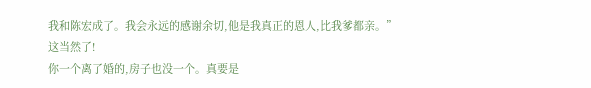我和陈宏成了。我会永远的感谢余切,他是我真正的恩人,比我爹都亲。”
这当然了!
你一个离了婚的,房子也没一个。真要是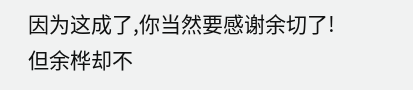因为这成了,你当然要感谢余切了!
但余桦却不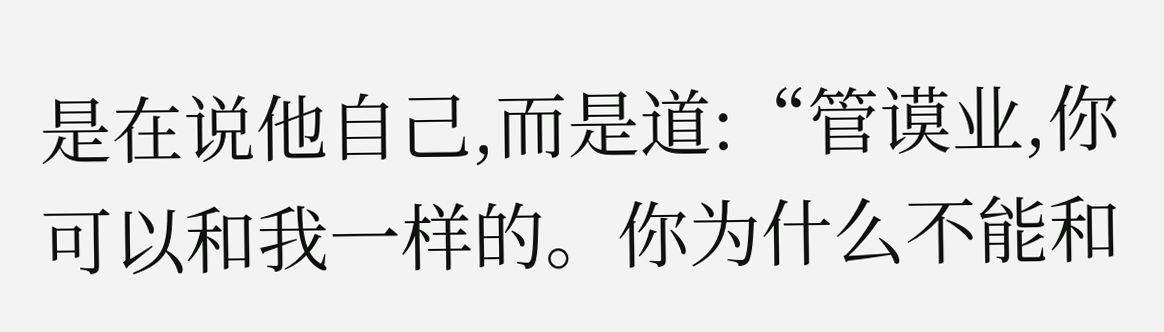是在说他自己,而是道:“管谟业,你可以和我一样的。你为什么不能和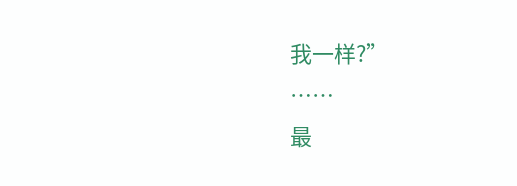我一样?”
……
最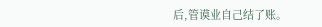后,管谟业自己结了账。